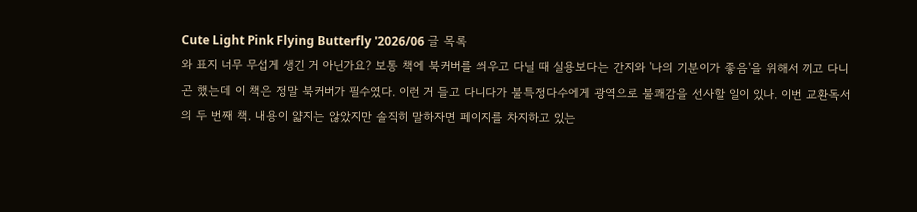Cute Light Pink Flying Butterfly '2026/06 글 목록
와 표지 너무 무섭게 생긴 거 아닌가요? 보통 책에 북커버를 씌우고 다닐 때 실용보다는 간지와 '나의 기분이가 좋음'을 위해서 끼고 다니곤 했는데 이 책은 정말 북커버가 필수였다. 이런 거 들고 다니다가 불특정다수에게 광역으로 불쾌감을 선사할 일이 있나. 이번 교환독서의 두 번째 책. 내용이 얇지는 않았지만 솔직히 말하자면 페이지를 차지하고 있는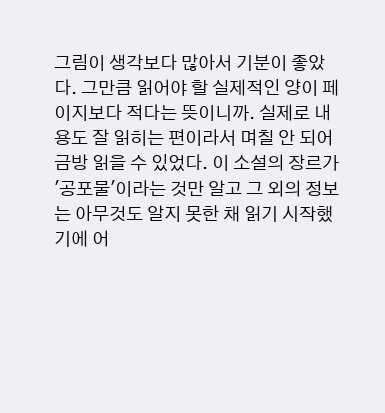그림이 생각보다 많아서 기분이 좋았다. 그만큼 읽어야 할 실제적인 양이 페이지보다 적다는 뜻이니까. 실제로 내용도 잘 읽히는 편이라서 며칠 안 되어 금방 읽을 수 있었다. 이 소설의 장르가 '공포물'이라는 것만 알고 그 외의 정보는 아무것도 알지 못한 채 읽기 시작했기에 어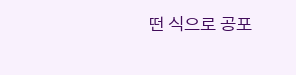떤 식으로 공포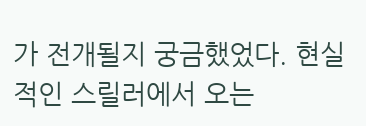가 전개될지 궁금했었다. 현실적인 스릴러에서 오는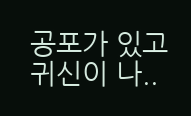공포가 있고 귀신이 나..